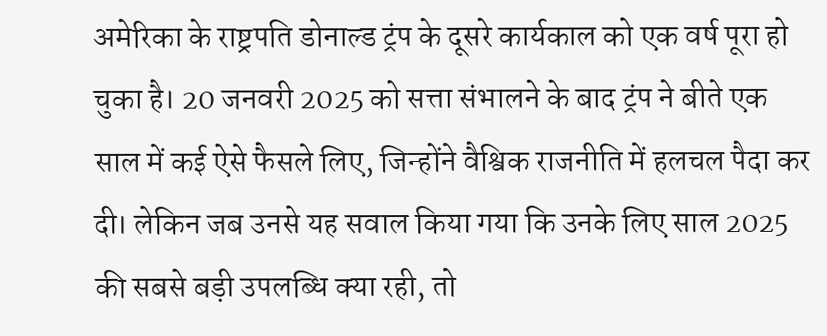अमेरिका के राष्ट्रपति डोनाल्ड ट्रंप के दूसरे कार्यकाल को एक वर्ष पूरा हो चुका है। 20 जनवरी 2025 को सत्ता संभालने के बाद ट्रंप ने बीते एक साल में कई ऐसे फैसले लिए, जिन्होंने वैश्विक राजनीति में हलचल पैदा कर दी। लेकिन जब उनसे यह सवाल किया गया कि उनके लिए साल 2025 की सबसे बड़ी उपलब्धि क्या रही, तो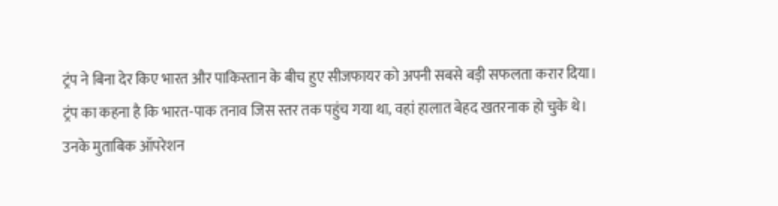ट्रंप ने बिना देर किए भारत और पाकिस्तान के बीच हुए सीजफायर को अपनी सबसे बड़ी सफलता करार दिया।
ट्रंप का कहना है कि भारत-पाक तनाव जिस स्तर तक पहुंच गया था, वहां हालात बेहद खतरनाक हो चुके थे। उनके मुताबिक ऑपरेशन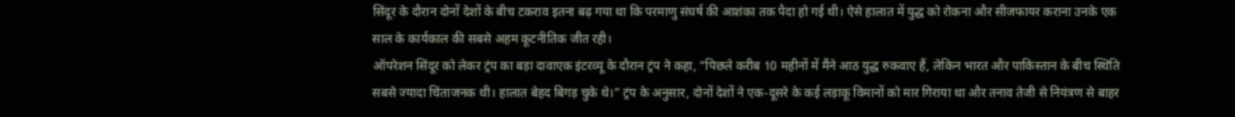सिंदूर के दौरान दोनों देशों के बीच टकराव इतना बढ़ गया था कि परमाणु संघर्ष की आशंका तक पैदा हो गई थी। ऐसे हालात में युद्ध को रोकना और सीजफायर कराना उनके एक साल के कार्यकाल की सबसे अहम कूटनीतिक जीत रही।
ऑपरेशन सिंदूर को लेकर ट्रंप का बड़ा दावाएक इंटरव्यू के दौरान ट्रंप ने कहा, “पिछले करीब 10 महीनों में मैंने आठ युद्ध रुकवाए हैं, लेकिन भारत और पाकिस्तान के बीच स्थिति सबसे ज्यादा चिंताजनक थी। हालात बेहद बिगड़ चुके थे।” ट्रंप के अनुसार, दोनों देशों ने एक-दूसरे के कई लड़ाकू विमानों को मार गिराया था और तनाव तेजी से नियंत्रण से बाहर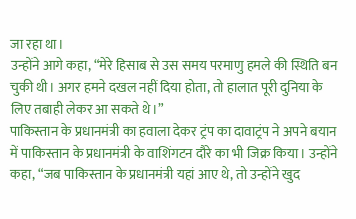जा रहा था।
उन्होंने आगे कहा, “मेरे हिसाब से उस समय परमाणु हमले की स्थिति बन चुकी थी। अगर हमने दखल नहीं दिया होता, तो हालात पूरी दुनिया के लिए तबाही लेकर आ सकते थे।”
पाकिस्तान के प्रधानमंत्री का हवाला देकर ट्रंप का दावाट्रंप ने अपने बयान में पाकिस्तान के प्रधानमंत्री के वाशिंगटन दौरे का भी जिक्र किया। उन्होंने कहा, “जब पाकिस्तान के प्रधानमंत्री यहां आए थे, तो उन्होंने खुद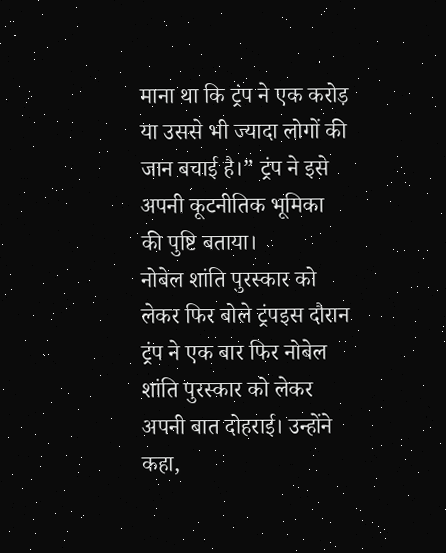माना था कि ट्रंप ने एक करोड़ या उससे भी ज्यादा लोगों की जान बचाई है।” ट्रंप ने इसे अपनी कूटनीतिक भूमिका की पुष्टि बताया।
नोबेल शांति पुरस्कार को लेकर फिर बोले ट्रंपइस दौरान ट्रंप ने एक बार फिर नोबेल शांति पुरस्कार को लेकर अपनी बात दोहराई। उन्होंने कहा,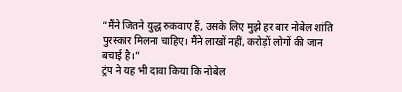“मैंने जितने युद्ध रुकवाए हैं, उसके लिए मुझे हर बार नोबेल शांति पुरस्कार मिलना चाहिए। मैंने लाखों नहीं, करोड़ों लोगों की जान बचाई है।”
ट्रंप ने यह भी दावा किया कि नोबेल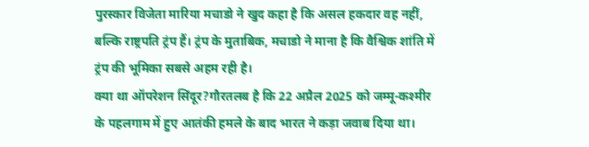पुरस्कार विजेता मारिया मचाडो ने खुद कहा है कि असल हकदार वह नहीं, बल्कि राष्ट्रपति ट्रंप हैं। ट्रंप के मुताबिक, मचाडो ने माना है कि वैश्विक शांति में ट्रंप की भूमिका सबसे अहम रही है।
क्या था ऑपरेशन सिंदूर?गौरतलब है कि 22 अप्रैल 2025 को जम्मू-कश्मीर के पहलगाम में हुए आतंकी हमले के बाद भारत ने कड़ा जवाब दिया था।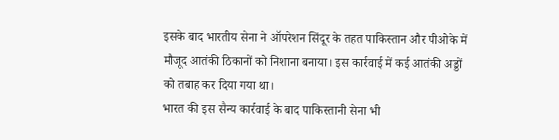इसके बाद भारतीय सेना ने ऑपरेशन सिंदूर के तहत पाकिस्तान और पीओके में मौजूद आतंकी ठिकानों को निशाना बनाया। इस कार्रवाई में कई आतंकी अड्डों को तबाह कर दिया गया था।
भारत की इस सैन्य कार्रवाई के बाद पाकिस्तानी सेना भी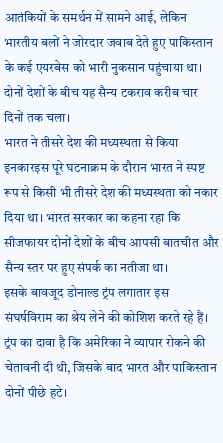आतंकियों के समर्थन में सामने आई, लेकिन भारतीय बलों ने जोरदार जवाब देते हुए पाकिस्तान के कई एयरबेस को भारी नुकसान पहुंचाया था। दोनों देशों के बीच यह सैन्य टकराव करीब चार दिनों तक चला।
भारत ने तीसरे देश की मध्यस्थता से किया इनकारइस पूरे घटनाक्रम के दौरान भारत ने स्पष्ट रूप से किसी भी तीसरे देश की मध्यस्थता को नकार दिया था। भारत सरकार का कहना रहा कि सीजफायर दोनों देशों के बीच आपसी बातचीत और सैन्य स्तर पर हुए संपर्क का नतीजा था।
इसके बावजूद डोनाल्ड ट्रंप लगातार इस संघर्षविराम का श्रेय लेने की कोशिश करते रहे हैं। ट्रंप का दावा है कि अमेरिका ने व्यापार रोकने की चेतावनी दी थी, जिसके बाद भारत और पाकिस्तान दोनों पीछे हटे।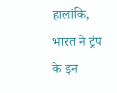हालांकि, भारत ने ट्रंप के इन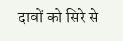दावों को सिरे से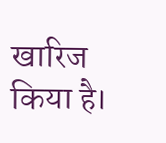खारिज किया है।